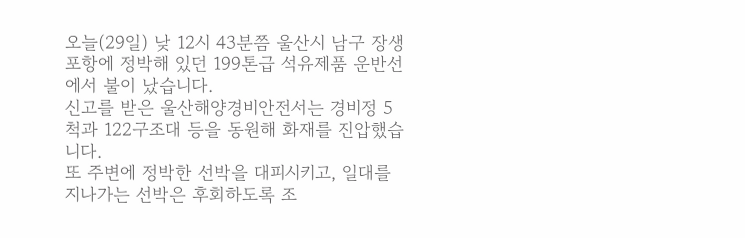오늘(29일) 낮 12시 43분쯤 울산시 남구 장생포항에 정박해 있던 199톤급 석유제품 운반선에서 불이 났습니다.
신고를 받은 울산해양경비안전서는 경비정 5척과 122구조대 등을 동원해 화재를 진압했습니다.
또 주변에 정박한 선박을 대피시키고, 일대를 지나가는 선박은 후회하도록 조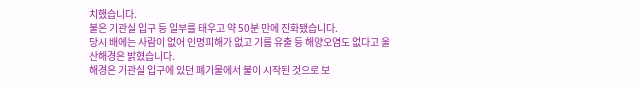치했습니다.
불은 기관실 입구 등 일부를 태우고 약 50분 만에 진화됐습니다.
당시 배에는 사람이 없어 인명피해가 없고 기름 유출 등 해양오염도 없다고 울산해경은 밝혔습니다.
해경은 기관실 입구에 있던 폐기물에서 불이 시작된 것으로 보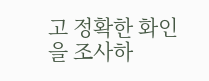고 정확한 화인을 조사하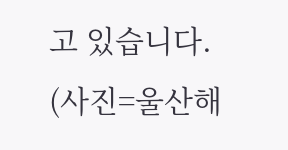고 있습니다.
(사진=울산해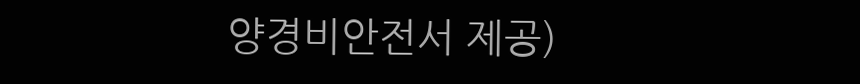양경비안전서 제공)